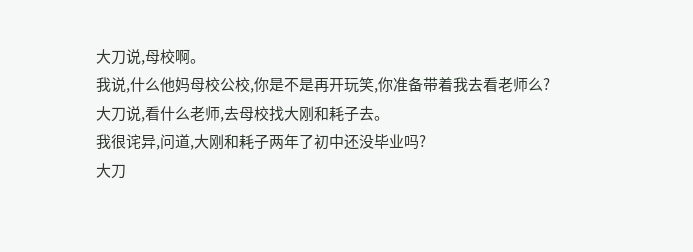大刀说,母校啊。
我说,什么他妈母校公校,你是不是再开玩笑,你准备带着我去看老师么?
大刀说,看什么老师,去母校找大刚和耗子去。
我很诧异,问道,大刚和耗子两年了初中还没毕业吗?
大刀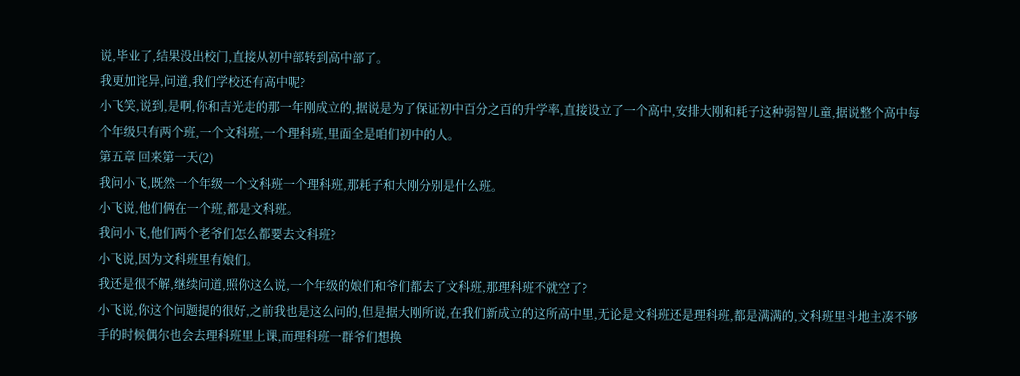说,毕业了,结果没出校门,直接从初中部转到高中部了。
我更加诧异,问道,我们学校还有高中呢?
小飞笑,说到,是啊,你和吉光走的那一年刚成立的,据说是为了保证初中百分之百的升学率,直接设立了一个高中,安排大刚和耗子这种弱智儿童,据说整个高中每个年级只有两个班,一个文科班,一个理科班,里面全是咱们初中的人。
第五章 回来第一天(2)
我问小飞,既然一个年级一个文科班一个理科班,那耗子和大刚分别是什么班。
小飞说,他们俩在一个班,都是文科班。
我问小飞,他们两个老爷们怎么都要去文科班?
小飞说,因为文科班里有娘们。
我还是很不解,继续问道,照你这么说,一个年级的娘们和爷们都去了文科班,那理科班不就空了?
小飞说,你这个问题提的很好,之前我也是这么问的,但是据大刚所说,在我们新成立的这所高中里,无论是文科班还是理科班,都是满满的,文科班里斗地主凑不够手的时候偶尔也会去理科班里上课,而理科班一群爷们想换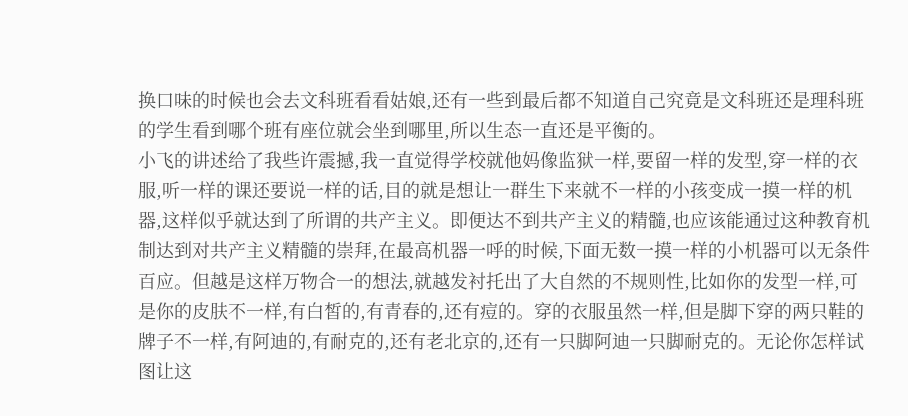换口味的时候也会去文科班看看姑娘,还有一些到最后都不知道自己究竟是文科班还是理科班的学生看到哪个班有座位就会坐到哪里,所以生态一直还是平衡的。
小飞的讲述给了我些许震撼,我一直觉得学校就他妈像监狱一样,要留一样的发型,穿一样的衣服,听一样的课还要说一样的话,目的就是想让一群生下来就不一样的小孩变成一摸一样的机器,这样似乎就达到了所谓的共产主义。即便达不到共产主义的精髓,也应该能通过这种教育机制达到对共产主义精髓的崇拜,在最高机器一呼的时候,下面无数一摸一样的小机器可以无条件百应。但越是这样万物合一的想法,就越发衬托出了大自然的不规则性,比如你的发型一样,可是你的皮肤不一样,有白皙的,有青春的,还有痘的。穿的衣服虽然一样,但是脚下穿的两只鞋的牌子不一样,有阿迪的,有耐克的,还有老北京的,还有一只脚阿迪一只脚耐克的。无论你怎样试图让这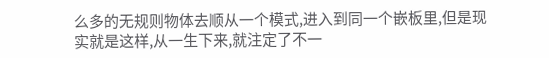么多的无规则物体去顺从一个模式,进入到同一个嵌板里,但是现实就是这样,从一生下来,就注定了不一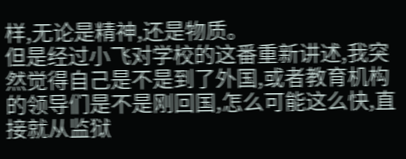样,无论是精神,还是物质。
但是经过小飞对学校的这番重新讲述,我突然觉得自己是不是到了外国,或者教育机构的领导们是不是刚回国,怎么可能这么快,直接就从监狱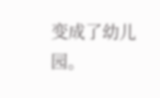变成了幼儿园。